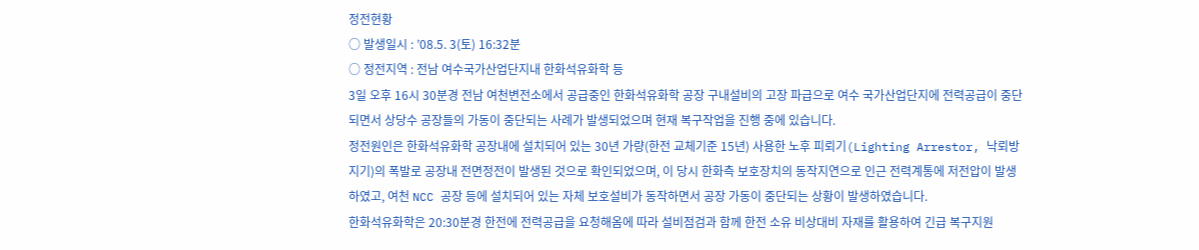정전현황
○ 발생일시 : ’08.5. 3(토) 16:32분
○ 정전지역 : 전남 여수국가산업단지내 한화석유화학 등
3일 오후 16시 30분경 전남 여천변전소에서 공급중인 한화석유화학 공장 구내설비의 고장 파급으로 여수 국가산업단지에 전력공급이 중단되면서 상당수 공장들의 가동이 중단되는 사례가 발생되었으며 현재 복구작업을 진행 중에 있습니다.
정전원인은 한화석유화학 공장내에 설치되어 있는 30년 가량(한전 교체기준 15년) 사용한 노후 피뢰기(Lighting Arrestor, 낙뢰방지기)의 폭발로 공장내 전면정전이 발생된 것으로 확인되었으며, 이 당시 한화측 보호장치의 동작지연으로 인근 전력계통에 저전압이 발생하였고, 여천 NCC 공장 등에 설치되어 있는 자체 보호설비가 동작하면서 공장 가동이 중단되는 상황이 발생하였습니다.
한화석유화학은 20:30분경 한전에 전력공급을 요청해옴에 따라 설비점검과 함께 한전 소유 비상대비 자재를 활용하여 긴급 복구지원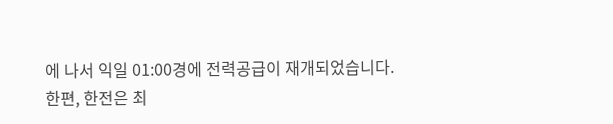에 나서 익일 01:00경에 전력공급이 재개되었습니다.
한편, 한전은 최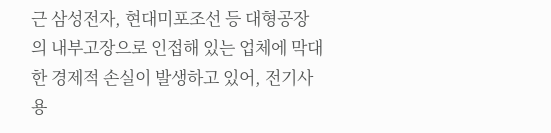근 삼성전자, 현대미포조선 등 대형공장의 내부고장으로 인접해 있는 업체에 막대한 경제적 손실이 발생하고 있어, 전기사용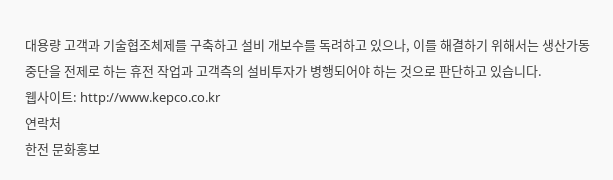대용량 고객과 기술협조체제를 구축하고 설비 개보수를 독려하고 있으나, 이를 해결하기 위해서는 생산가동 중단을 전제로 하는 휴전 작업과 고객측의 설비투자가 병행되어야 하는 것으로 판단하고 있습니다.
웹사이트: http://www.kepco.co.kr
연락처
한전 문화홍보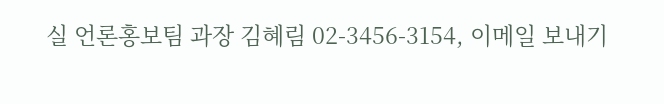실 언론홍보팀 과장 김혜림 02-3456-3154, 이메일 보내기